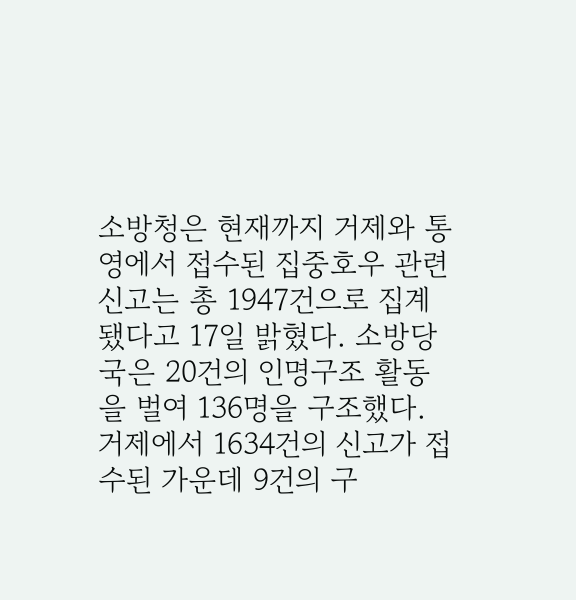소방청은 현재까지 거제와 통영에서 접수된 집중호우 관련 신고는 총 1947건으로 집계됐다고 17일 밝혔다. 소방당국은 20건의 인명구조 활동을 벌여 136명을 구조했다.
거제에서 1634건의 신고가 접수된 가운데 9건의 구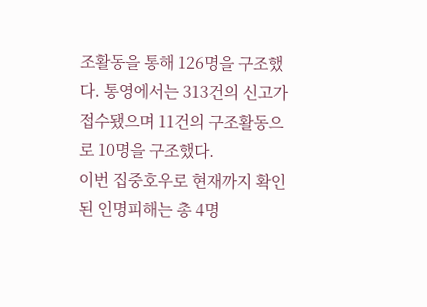조활동을 통해 126명을 구조했다. 통영에서는 313건의 신고가 접수됐으며 11건의 구조활동으로 10명을 구조했다.
이번 집중호우로 현재까지 확인된 인명피해는 총 4명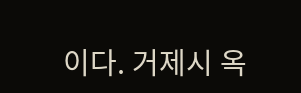이다. 거제시 옥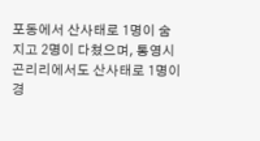포동에서 산사태로 1명이 숨지고 2명이 다쳤으며, 통영시 곤리리에서도 산사태로 1명이 경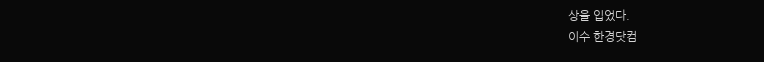상을 입었다.
이수 한경닷컴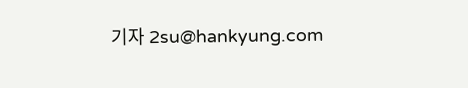기자 2su@hankyung.com